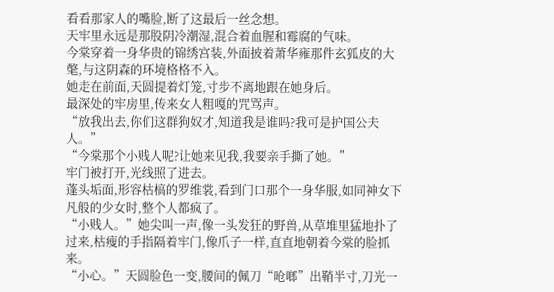看看那家人的嘴脸,断了这最后一丝念想。
天牢里永远是那股阴冷潮湿,混合着血腥和霉腐的气味。
今棠穿着一身华贵的锦绣宫装,外面披着萧华雍那件玄狐皮的大氅,与这阴森的环境格格不入。
她走在前面,天圆提着灯笼,寸步不离地跟在她身后。
最深处的牢房里,传来女人粗嘎的咒骂声。
“放我出去,你们这群狗奴才,知道我是谁吗?我可是护国公夫人。”
“今棠那个小贱人呢?让她来见我,我要亲手撕了她。”
牢门被打开,光线照了进去。
蓬头垢面,形容枯槁的罗维裳,看到门口那个一身华服,如同神女下凡般的少女时,整个人都疯了。
“小贱人。”她尖叫一声,像一头发狂的野兽,从草堆里猛地扑了过来,枯瘦的手指隔着牢门,像爪子一样,直直地朝着今棠的脸抓来。
“小心。”天圆脸色一变,腰间的佩刀“呛啷”出鞘半寸,刀光一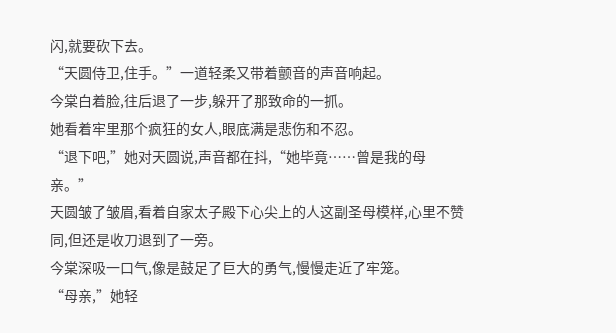闪,就要砍下去。
“天圆侍卫,住手。”一道轻柔又带着颤音的声音响起。
今棠白着脸,往后退了一步,躲开了那致命的一抓。
她看着牢里那个疯狂的女人,眼底满是悲伤和不忍。
“退下吧,”她对天圆说,声音都在抖,“她毕竟……曾是我的母亲。”
天圆皱了皱眉,看着自家太子殿下心尖上的人这副圣母模样,心里不赞同,但还是收刀退到了一旁。
今棠深吸一口气,像是鼓足了巨大的勇气,慢慢走近了牢笼。
“母亲,”她轻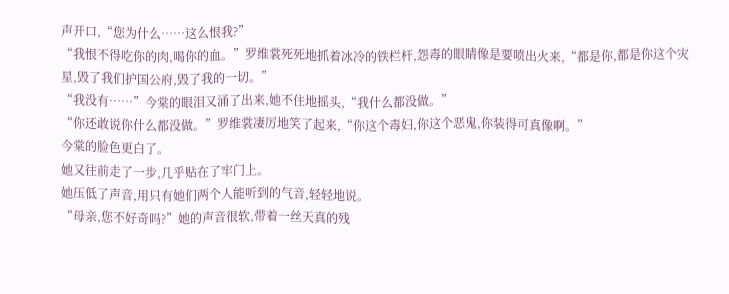声开口,“您为什么……这么恨我?”
“我恨不得吃你的肉,喝你的血。”罗维裳死死地抓着冰冷的铁栏杆,怨毒的眼睛像是要喷出火来,“都是你,都是你这个灾星,毁了我们护国公府,毁了我的一切。”
“我没有……”今棠的眼泪又涌了出来,她不住地摇头,“我什么都没做。”
“你还敢说你什么都没做。”罗维裳凄厉地笑了起来,“你这个毒妇,你这个恶鬼,你装得可真像啊。”
今棠的脸色更白了。
她又往前走了一步,几乎贴在了牢门上。
她压低了声音,用只有她们两个人能听到的气音,轻轻地说。
“母亲,您不好奇吗?”她的声音很软,带着一丝天真的残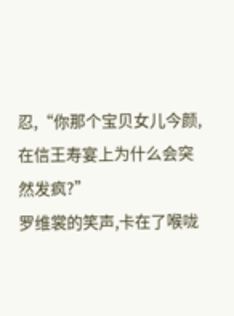忍,“你那个宝贝女儿今颜,在信王寿宴上为什么会突然发疯?”
罗维裳的笑声,卡在了喉咙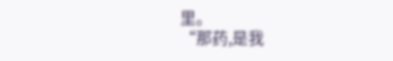里。
“那药,是我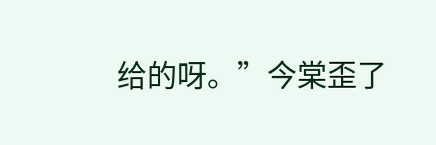给的呀。”今棠歪了